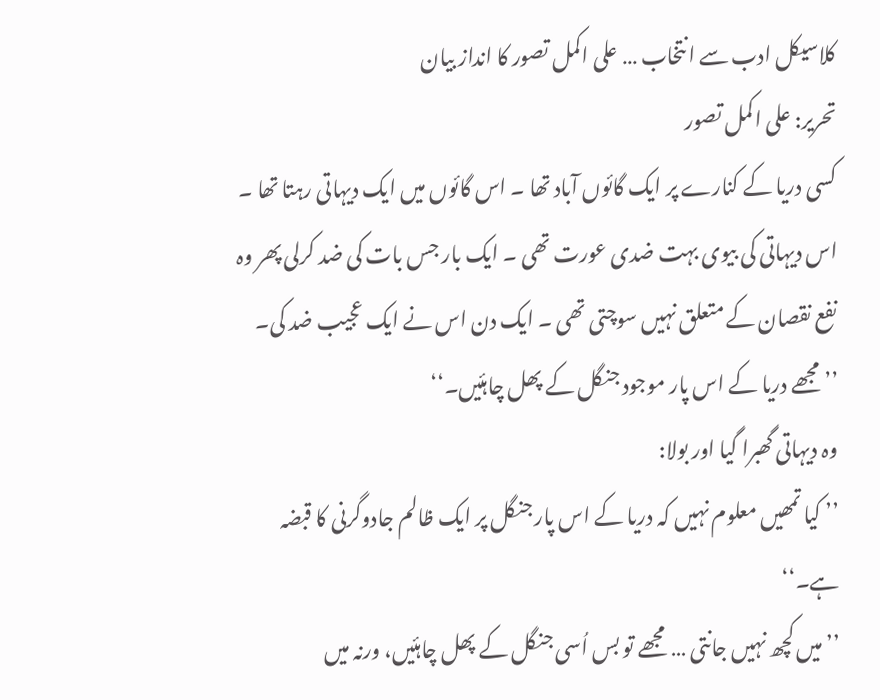کلاسیکل ادب سے انتخاب … علی اکمل تصور کا انداز بیان
تحریر: علی اکمل تصور
کسی دریا کے کنارے پر ایک گائوں آباد تھا ۔ اس گائوں میں ایک دیہاتی رہتا تھا ۔ اس دیہاتی کی بیوی بہت ضدی عورت تھی ۔ ایک بار جس بات کی ضد کرلی پھر وہ نفع نقصان کے متعلق نہیں سوچتی تھی ۔ ایک دن اس نے ایک عجیب ضد کی۔
’’ مجھے دریا کے اس پار موجود جنگل کے پھل چاہئیں۔‘‘
وہ دیہاتی گھبرا گیا اور بولا:
’’ کیا تمھیں معلوم نہیں کہ دریا کے اس پار جنگل پر ایک ظالم جادوگرنی کا قبضہ ہے۔‘‘
’’ میں کچھ نہیں جانتی … مجھے تو بس اُسی جنگل کے پھل چاہئیں، ورنہ میں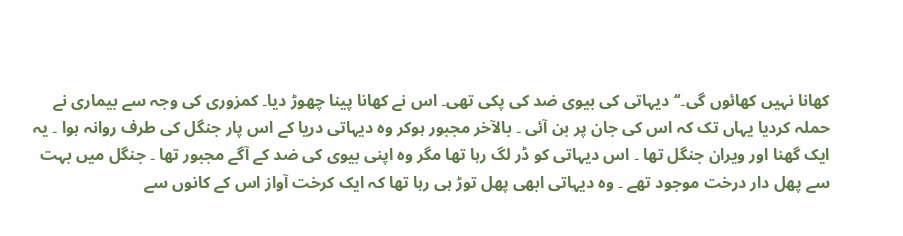کھانا نہیں کھائوں گی۔‘‘دیہاتی کی بیوی ضد کی پکی تھی۔ اس نے کھانا پینا چھوڑ دیا۔ کمزوری کی وجہ سے بیماری نے حملہ کردیا یہاں تک کہ اس کی جان پر بن آئی ۔ بالآخر مجبور ہوکر وہ دیہاتی دریا کے اس پار جنگل کی طرف روانہ ہوا ۔ یہ ایک گھنا اور ویران جنگل تھا ۔ اس دیہاتی کو ڈر لگ رہا تھا مگر وہ اپنی بیوی کی ضد کے آگے مجبور تھا ۔ جنگل میں بہت سے پھل دار درخت موجود تھے ۔ وہ دیہاتی ابھی پھل توڑ ہی رہا تھا کہ ایک کرخت آواز اس کے کانوں سے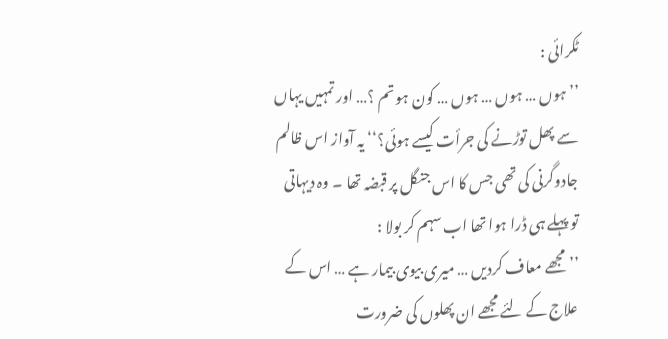ٹکرائی :
’’ ہوں … ہوں … ہوں … کون ہو تم ؟… اور تمہیں یہاں سے پھل توڑنے کی جرأت کیسے ہوئی؟‘‘ یہ آواز اس ظالم جادوگرنی کی تھی جس کا اس جنگل پر قبضہ تھا ۔ وہ دیہاتی تو پہلے ہی ڈرا ہوا تھا اب سہم کر بولا :
’’ مجھے معاف کردیں … میری بیوی بیمار ہے … اس کے علاج کے لئے مجھے ان پھلوں کی ضرورت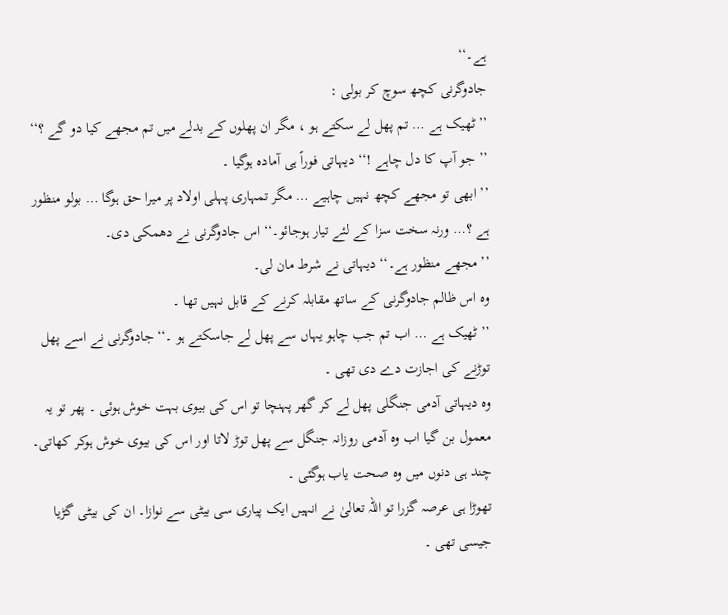ہے۔‘‘
جادوگرنی کچھ سوچ کر بولی :
’’ ٹھیک ہے … تم پھل لے سکتے ہو ، مگر ان پھلوں کے بدلے میں تم مجھے کیا دو گے ؟‘‘
’’ جو آپ کا دل چاہے !‘‘ دیہاتی فوراً ہی آمادہ ہوگیا ۔
’’ ابھی تو مجھے کچھ نہیں چاہیے … مگر تمہاری پہلی اولاد پر میرا حق ہوگا … بولو منظور ہے ؟… ورنہ سخت سزا کے لئے تیار ہوجائو۔‘‘ اس جادوگرنی نے دھمکی دی۔
’’ مجھے منظور ہے۔‘‘ دیہاتی نے شرط مان لی۔
وہ اس ظالم جادوگرنی کے ساتھ مقابلہ کرنے کے قابل نہیں تھا ۔
’’ ٹھیک ہے … اب تم جب چاہو یہاں سے پھل لے جاسکتے ہو ۔‘‘ جادوگرنی نے اسے پھل توڑنے کی اجازت دے دی تھی ۔
وہ دیہاتی آدمی جنگلی پھل لے کر گھر پہنچا تو اس کی بیوی بہت خوش ہوئی ۔ پھر تو یہ معمول بن گیا اب وہ آدمی روزانہ جنگل سے پھل توڑ لاتا اور اس کی بیوی خوش ہوکر کھاتی۔ چند ہی دنوں میں وہ صحت یاب ہوگئی ۔
تھوڑا ہی عرصہ گزرا تو اللہ تعالیٰ نے انہیں ایک پیاری سی بیٹی سے نوازا۔ ان کی بیٹی گڑیا جیسی تھی ۔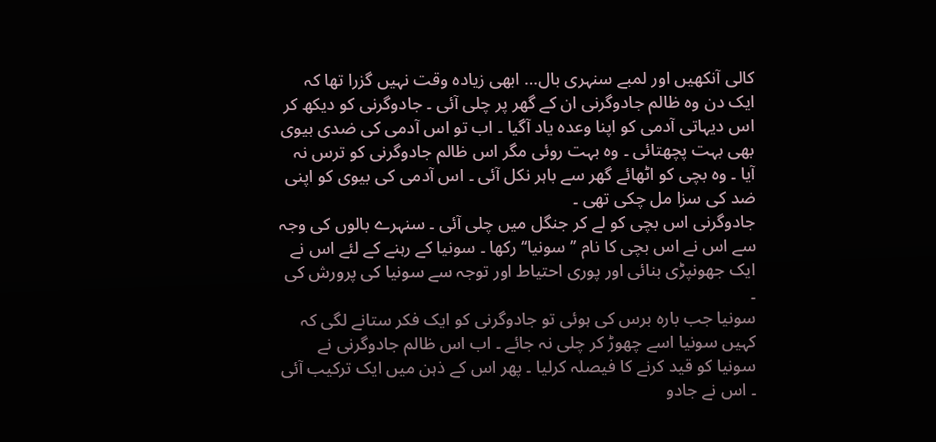کالی آنکھیں اور لمبے سنہری بال… ابھی زیادہ وقت نہیں گزرا تھا کہ ایک دن وہ ظالم جادوگرنی ان کے گھر پر چلی آئی ۔ جادوگرنی کو دیکھ کر اس دیہاتی آدمی کو اپنا وعدہ یاد آگیا ۔ اب تو اس آدمی کی ضدی بیوی بھی بہت پچھتائی ۔ وہ بہت روئی مگر اس ظالم جادوگرنی کو ترس نہ آیا ۔ وہ بچی کو اٹھائے گھر سے باہر نکل آئی ۔ اس آدمی کی بیوی کو اپنی ضد کی سزا مل چکی تھی ۔
جادوگرنی اس بچی کو لے کر جنگل میں چلی آئی ۔ سنہرے بالوں کی وجہ سے اس نے اس بچی کا نام ’’سونیا‘‘ رکھا ۔ سونیا کے رہنے کے لئے اس نے ایک جھونپڑی بنائی اور پوری احتیاط اور توجہ سے سونیا کی پرورش کی ۔
سونیا جب بارہ برس کی ہوئی تو جادوگرنی کو ایک فکر ستانے لگی کہ کہیں سونیا اسے چھوڑ کر چلی نہ جائے ۔ اب اس ظالم جادوگرنی نے سونیا کو قید کرنے کا فیصلہ کرلیا ۔ پھر اس کے ذہن میں ایک ترکیب آئی ۔ اس نے جادو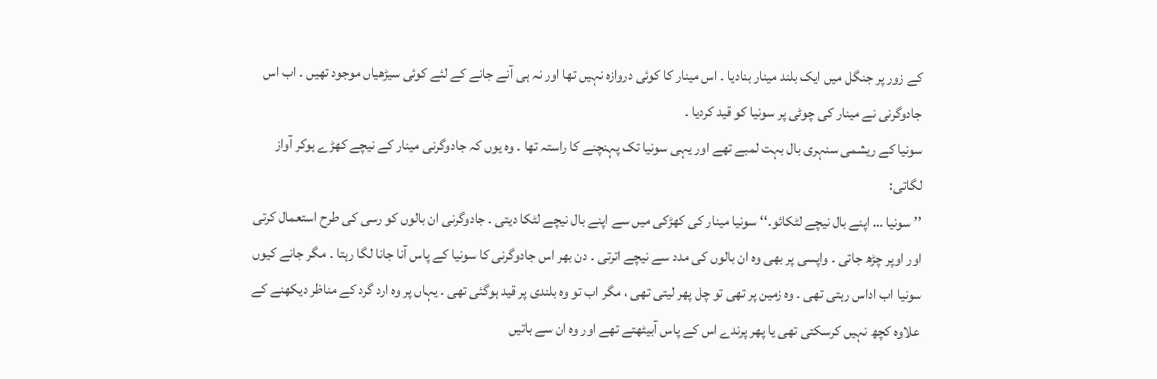کے زور پر جنگل میں ایک بلند مینار بنادیا ۔ اس مینار کا کوئی دروازہ نہیں تھا اور نہ ہی آنے جانے کے لئے کوئی سیڑھیاں موجود تھیں ۔ اب اس جادوگرنی نے مینار کی چوٹی پر سونیا کو قید کردیا ۔
سونیا کے ریشمی سنہری بال بہت لمبے تھے اور یہی سونیا تک پہنچنے کا راستہ تھا ۔ وہ یوں کہ جادوگرنی مینار کے نیچے کھڑے ہوکر آواز لگاتی:
’’ سونیا … اپنے بال نیچے لٹکائو۔‘‘ سونیا مینار کی کھڑکی میں سے اپنے بال نیچے لٹکا دیتی ۔ جادوگرنی ان بالوں کو رسی کی طرح استعمال کرتی اور اوپر چڑھ جاتی ۔ واپسی پر بھی وہ ان بالوں کی مدد سے نیچے اترتی ۔ دن بھر اس جادوگرنی کا سونیا کے پاس آنا جانا لگا رہتا ۔ مگر جانے کیوں سونیا اب اداس رہتی تھی ۔ وہ زمین پر تھی تو چل پھر لیتی تھی ، مگر اب تو وہ بلندی پر قید ہوگئی تھی ۔ یہاں پر وہ ارد گرد کے مناظر دیکھنے کے علاوہ کچھ نہیں کرسکتی تھی یا پھر پرندے اس کے پاس آبیٹھتے تھے اور وہ ان سے باتیں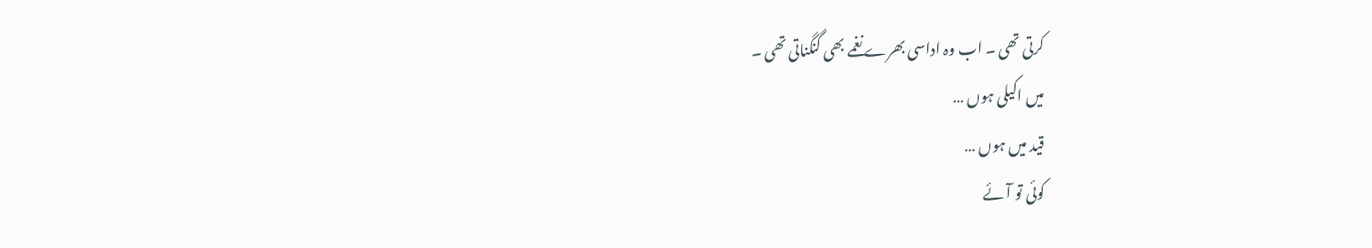کرتی تھی ۔ اب وہ اداسی بھرے نغمے بھی گنگناتی تھی ۔
میں اکیلی ہوں …
قید میں ہوں …
کوئی تو آئے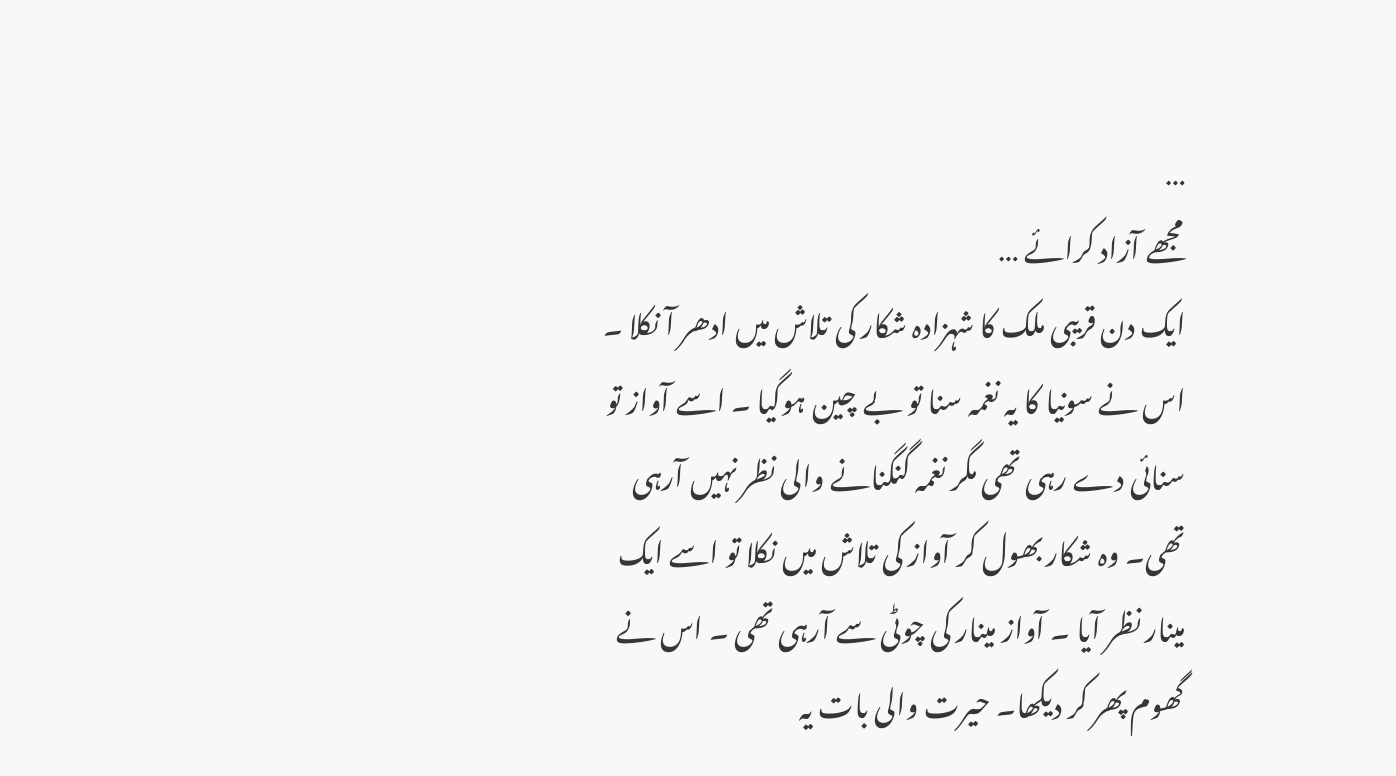…
مجھے آزاد کرائے …
ایک دن قریبی ملک کا شہزادہ شکار کی تلاش میں ادھر آ نکلا ۔ اس نے سونیا کا یہ نغمہ سنا تو بے چین ہوگیا ۔ اسے آواز تو سنائی دے رہی تھی مگر نغمہ گنگنانے والی نظر نہیں آرہی تھی۔ وہ شکار بھول کر آواز کی تلاش میں نکلا تو اسے ایک مینار نظر آیا ۔ آواز مینار کی چوٹی سے آرہی تھی ۔ اس نے گھوم پھر کر دیکھا۔ حیرت والی بات یہ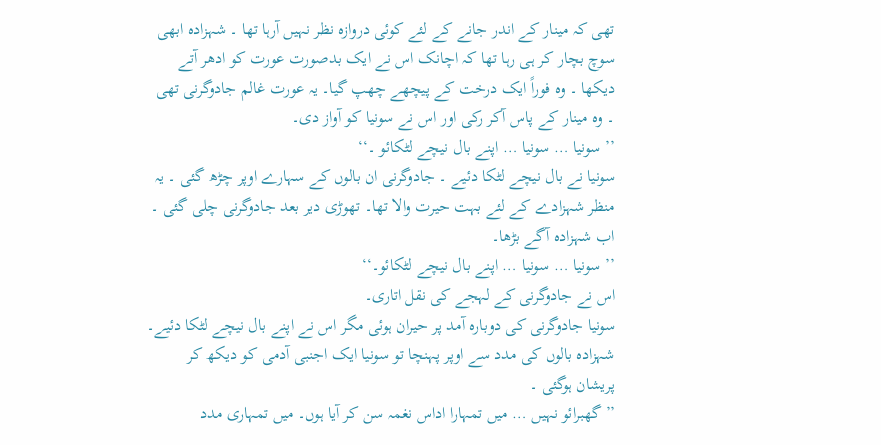تھی کہ مینار کے اندر جانے کے لئے کوئی دروازہ نظر نہیں آرہا تھا ۔ شہزادہ ابھی سوچ بچار کر ہی رہا تھا کہ اچانک اس نے ایک بدصورت عورت کو ادھر آتے دیکھا ۔ وہ فوراً ایک درخت کے پیچھے چھپ گیا۔ یہ عورت غالم جادوگرنی تھی ۔ وہ مینار کے پاس آکر رکی اور اس نے سونیا کو آواز دی۔
’’ سونیا … سونیا … اپنے بال نیچے لٹکائو ۔‘‘
سونیا نے بال نیچے لٹکا دئیے ۔ جادوگرنی ان بالوں کے سہارے اوپر چڑھ گئی ۔ یہ منظر شہزادے کے لئے بہت حیرت والا تھا۔ تھوڑی دیر بعد جادوگرنی چلی گئی ۔ اب شہزادہ آگے بڑھا۔
’’ سونیا … سونیا … اپنے بال نیچے لٹکائو۔‘‘
اس نے جادوگرنی کے لہجے کی نقل اتاری۔
سونیا جادوگرنی کی دوبارہ آمد پر حیران ہوئی مگر اس نے اپنے بال نیچے لٹکا دئیے۔ شہزادہ بالوں کی مدد سے اوپر پہنچا تو سونیا ایک اجنبی آدمی کو دیکھ کر پریشان ہوگئی ۔
’’ گھبرائو نہیں … میں تمہارا اداس نغمہ سن کر آیا ہوں۔ میں تمہاری مدد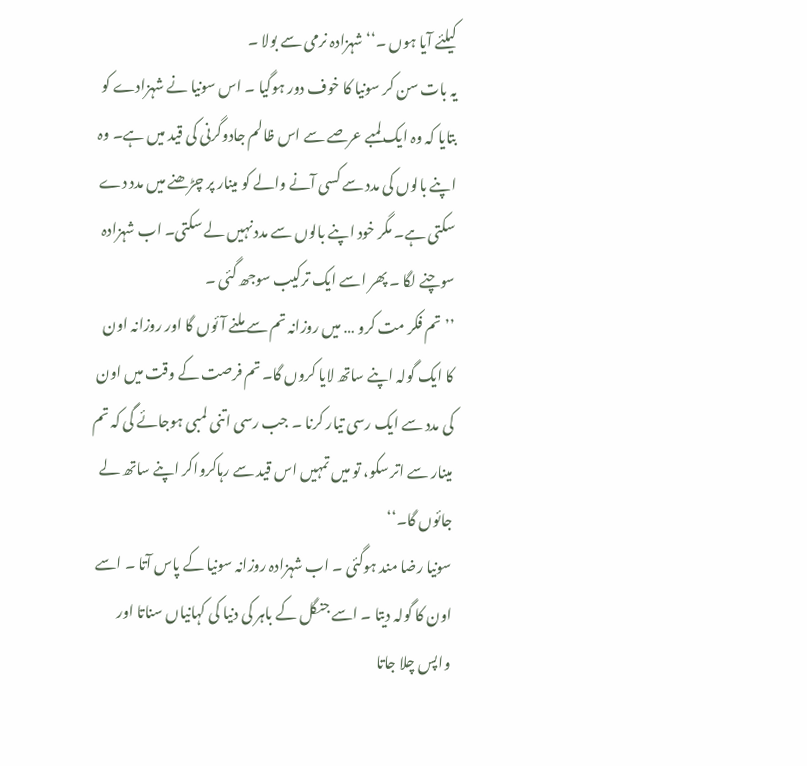کیلئے آیا ہوں ۔‘‘ شہزادہ نرمی سے بولا ۔
یہ بات سن کر سونیا کا خوف دور ہوگیا ۔ اس سونیا نے شہزادے کو بتایا کہ وہ ایک لمبے عرصے سے اس ظالم جادوگرنی کی قید میں ہے۔ وہ اپنے بالوں کی مدد سے کسی آنے والے کو مینار پر چڑھنے میں مدد دے سکتی ہے۔ مگر خود اپنے بالوں سے مدد نہیں لے سکتی۔ اب شہزادہ سوچنے لگا ۔ پھر اسے ایک ترکیب سوجھ گئی ۔
’’ تم فکر مت کرو … میں روزانہ تم سے ملنے آئوں گا اور روزانہ اون کا ایک گولہ اپنے ساتھ لایا کروں گا۔ تم فرصت کے وقت میں اون کی مدد سے ایک رسی تیار کرنا ۔ جب رسی اتنی لمبی ہوجائے گی کہ تم مینار سے اتر سکو، تو میں تمہیں اس قید سے رہاکرواکر اپنے ساتھ لے جائوں گا۔‘‘
سونیا رضا مند ہوگئی ۔ اب شہزادہ روزانہ سونیا کے پاس آتا ۔ اسے اون کا گولہ دیتا ۔ اسے جنگل کے باہر کی دنیا کی کہانیاں سناتا اور واپس چلا جاتا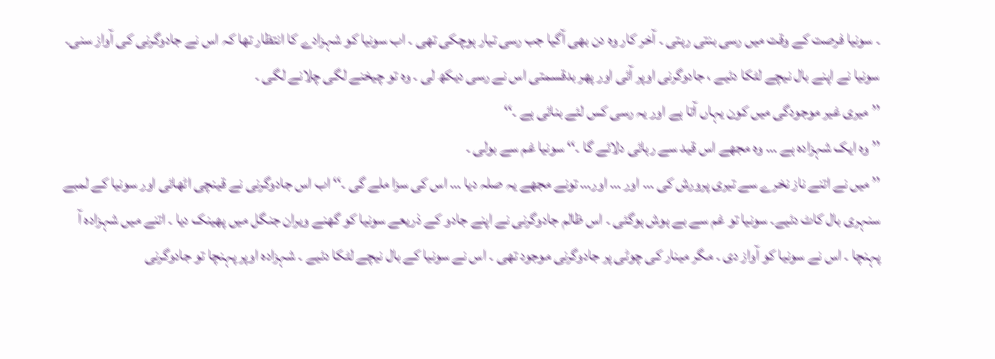۔ سونیا فرصت کے وقت میں رسی بنتی رہتی ۔ آخر کار وہ دن بھی آگیا جب رسی تیار ہوچکی تھی ۔ اب سونیا کو شہزادے کا انتظار تھا کہ اس نے جادوگرنی کی آواز سنی۔ سونیا نے اپنے بال نیچے لٹکا دئیے ، جادوگرنی اوپر آئی اور پھر بدقسمتی اس نے رسی دیکھ لی ۔ وہ تو چیخنے لگی چلانے لگی ۔
’’ میری غیر موجودگی میں کون یہاں آتا ہے اور یہ رسی کس لئے بنائی ہے ۔‘‘
’’ وہ ایک شہزادہ ہے … وہ مجھے اس قید سے رہائی دلائے گا ۔‘‘ سونیا غم سے بولی ۔
’’ میں نے اتنے ناز نخرے سے تیری پرورش کی … اور … اور… تونے مجھے یہ صلہ دیا … اس کی سزا ملے گی ۔‘‘ اب اس جادوگرنی نے قینچی اٹھائی اور سونیا کے لمبے سنہری بال کاٹ دئیے۔ سونیا تو غم سے بے ہوش ہوگئی ۔ اس ظالم جادوگرنی نے اپنے جادو کے ذریعے سونیا کو گھنے ویران جنگل میں پھینک دیا ۔ اتنے میں شہزادہ آ پہنچا ۔ اس نے سونیا کو آواز دی ۔ مگر مینار کی چوٹی پر جادوگرنی موجود تھی ۔ اس نے سونیا کے بال نیچے لٹکا دئیے ۔ شہزادہ اوپر پہنچا تو جادوگرنی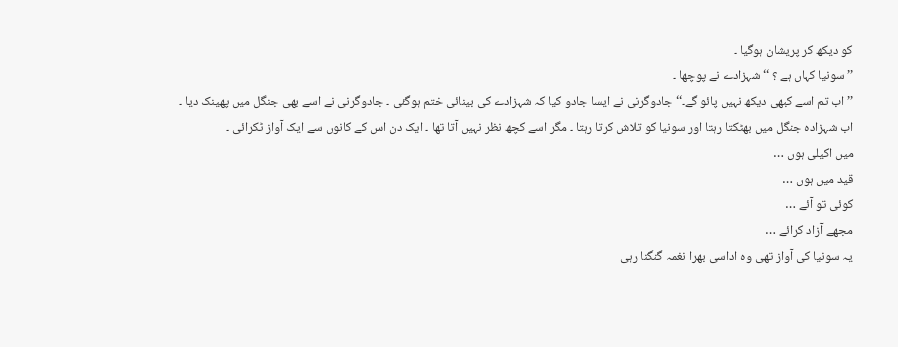کو دیکھ کر پریشان ہوگیا ۔
’’ سونیا کہاں ہے ؟ ‘‘ شہزادے نے پوچھا ۔
’’ اب تم اسے کبھی دیکھ نہیں پائو گے۔‘‘ جادوگرنی نے ایسا جادو کیا کہ شہزادے کی بینائی ختم ہوگئی ۔ جادوگرنی نے اسے بھی جنگل میں پھینک دیا ۔
اب شہزادہ جنگل میں بھٹکتا رہتا اور سونیا کو تلاش کرتا رہتا ۔ مگر اسے کچھ نظر نہیں آتا تھا ۔ ایک دن اس کے کانوں سے ایک آواز ٹکرائی ۔
میں اکیلی ہوں …
قید میں ہوں …
کوئی تو آئے …
مجھے آزاد کرائے …
یہ سونیا کی آواز تھی وہ اداسی بھرا نغمہ گنگنا رہی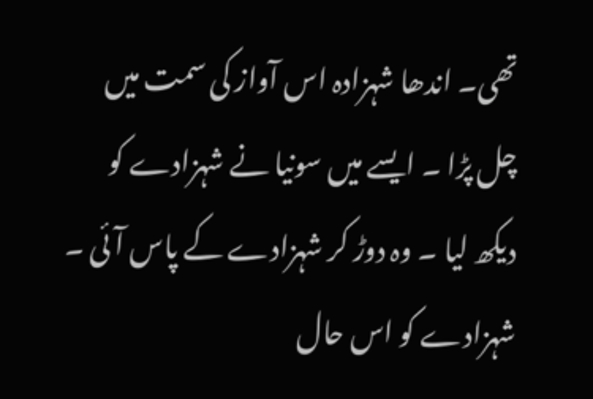تھی۔ اندھا شہزادہ اس آواز کی سمت میں چل پڑا ۔ ایسے میں سونیا نے شہزادے کو دیکھ لیا ۔ وہ دوڑ کر شہزادے کے پاس آئی ۔ شہزادے کو اس حال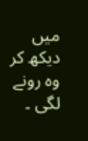میں دیکھ کر وہ رونے لگی ۔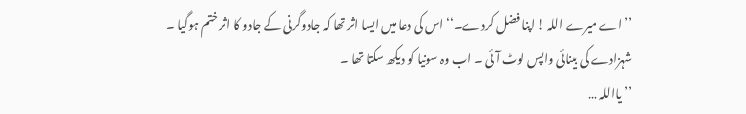’’ اے میرے اللہ ! اپنا فضل کردے۔‘‘ اس کی دعا میں ایسا اثر تھا کہ جادوگرنی کے جادو کا اثر ختم ہوگیا ۔ شہزادے کی بینائی واپس لوٹ آئی ۔ اب وہ سونیا کو دیکھ سکتا تھا ۔
’’ یااللہ …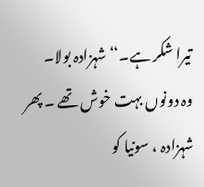تیرا شکر ہے۔‘‘ شہزادہ بولا۔
وہ دونوں بہت خوش تھے ۔ پھر شہزادہ ، سونیا کو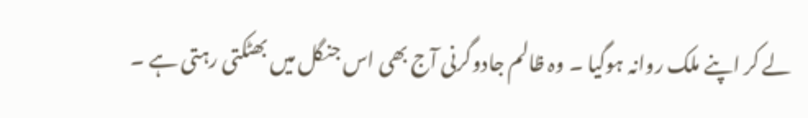لے کر اپنے ملک روانہ ہوگیا ۔ وہ ظالم جادوگرنی آج بھی اس جنگل میں بھٹکتی رہتی ہے ۔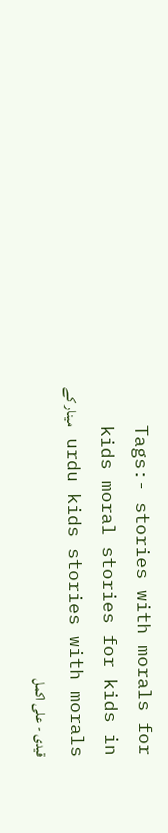Tags:- stories with morals for kids moral stories for kids in urdu kids stories with morals مینار کے قیدی - علی اکمل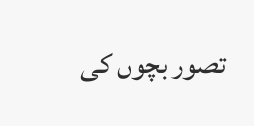تصور بچوں کی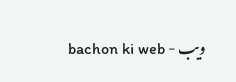ویب - bachon ki web